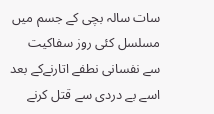سات سالہ بچی کے جسم میں مسلسل کئی روز سفاکیت سے نفسانی نطفے اتارنےکے بعد اسے بے دردی سے قتل کرنے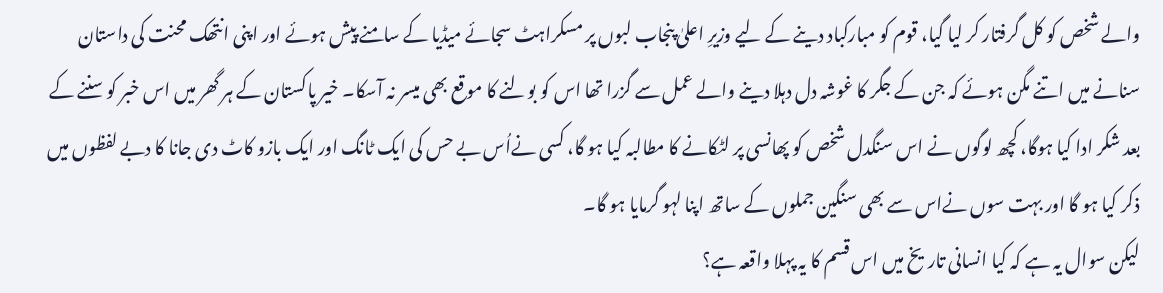والے شخص کو کل گرفتار کر لیا گیا، قوم کو مبارکباد دینے کے لیے وزیرِ اعلیٰ پنجاب لبوں پر مسکراہٹ سجائے میڈیا کے سامنے پیش ہوئے اور اپنی انتھک محنت کی داستان سنانے میں اتنے مگن ہوئے کہ جن کے جگر کا غوشہ دل دہلا دینے والے عمل سے گزرا تھا اس کو بولنے کا موقع بھی میسر نہ آسکا۔ خیر پاکستان کے ہر گھر میں اس خبر کو سننے کے بعد شکر ادا کیا ہوگا، کچھ لوگوں نے اس سنگدل شخص کو پھانسی پر لٹکانے کا مطالبہ کیا ہو گا، کسی نےاُس بے حس کی ایک ٹانگ اور ایک بازو کاٹ دی جانا کا دبے لفظوں میں ذکر کیا ہو گا اور بہت سوں نےاس سے بھی سنگین جملوں کے ساتھ اپنا لہو گرمایا ہو گا۔
لیکن سوال یہ ہے کہ کیا انسانی تاریخ میں اس قسم کا یہ پہلا واقعہ ہے؟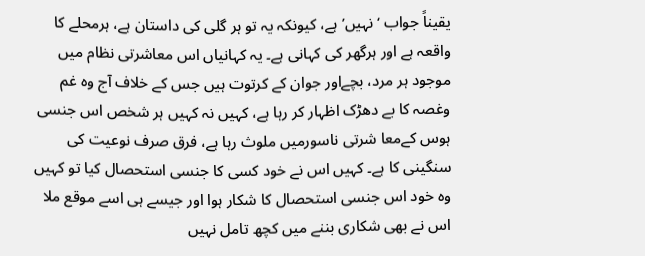یقیناً جواب ‘نہیں’ ہے، کیونکہ یہ تو ہر گلی کی داستان ہے، ہرمحلے کا واقعہ ہے اور ہرگھر کی کہانی ہے۔ یہ کہانیاں اس معاشرتی نظام میں موجود ہر مرد، بچےاور جوان کے کرتوت ہیں جس کے خلاف آج وہ غم وغصہ کا بے دھڑک اظہار کر رہا ہے، کہیں نہ کہیں ہر شخص اس جنسی ہوس کےمعا شرتی ناسورمیں ملوث رہا ہے، فرق صرف نوعیت کی سنگینی کا ہے۔ کہیں اس نے خود کسی کا جنسی استحصال کیا تو کہیں وہ خود اس جنسی استحصال کا شکار ہوا اور جیسے ہی اسے موقع ملا اس نے بھی شکاری بننے میں کچھ تامل نہیں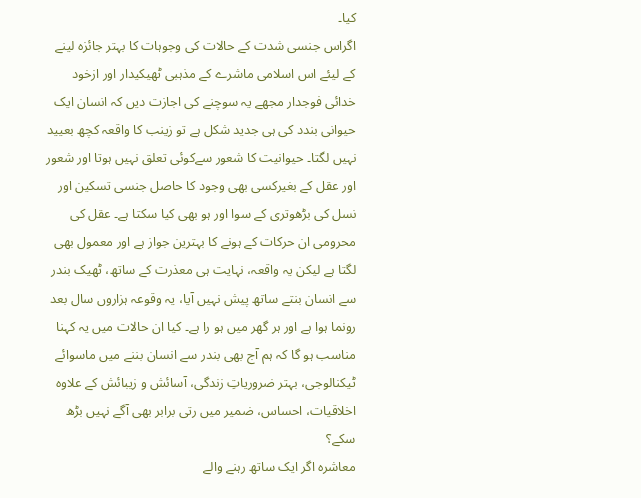کیا۔
اگراس جنسی شدت کے حالات کی وجوہات کا بہتر جائزہ لینے کے لیئے اس اسلامی ماشرے کے مذہبی ٹھیکیدار اور ازخود خدائی فوجدار مجھے یہ سوچنے کی اجازت دیں کہ انسان ایک حیوانی بندد کی ہی جدید شکل ہے تو زینب کا واقعہ کچھ بعیید نہیں لگتا۔ حیوانیت کا شعور سےکوئی تعلق نہیں ہوتا اور شعور اور عقل کے بغیرکسی بھی وجود کا حاصل جنسی تسکین اور نسل کی بڑھوتری کے سوا اور ہو بھی کیا سکتا ہے۔ عقل کی محرومی ان حرکات کے ہونے کا بہترین جواز ہے اور معمول بھی لگتا ہے لیکن یہ واقعہ، نہایت ہی معذرت کے ساتھ، ٹھیک بندر سے انسان بنتے ساتھ پیش نہیں آیا، یہ وقوعہ ہزاروں سال بعد رونما ہوا ہے اور ہر گھر میں ہو را ہے۔ کیا ان حالات میں یہ کہنا مناسب ہو گا کہ ہم آج بھی بندر سے انسان بننے میں ماسوائے ٹیکنالوجی، بہتر ضروریاتِ زندگی، آسائش و زیبائش کے علاوہ اخلاقیات، احساس، ضمیر میں رتی برابر بھی آگے نہیں بڑھ سکے؟
معاشرہ اگر ایک ساتھ رہنے والے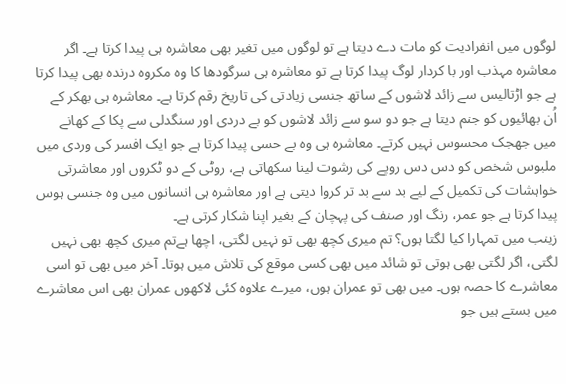لوگوں میں انفرادیت کو مات دے دیتا ہے تو لوگوں میں تغیر بھی معاشرہ ہی پیدا کرتا ہے۔ اگر معاشرہ مہذب اور با کردار لوگ پیدا کرتا ہے تو معاشرہ ہی سرگودھا کا وہ مکروہ درندہ بھی پیدا کرتا ہے جو اڑتالیس سے زائد لاشوں کے ساتھ جنسی زیادتی کی تاریخ رقم کرتا ہے۔ معاشرہ ہی بھکر کے اُن بھائیوں کو جنم دیتا ہے جو دو سو سے زائد لاشوں کو بے دردی اور سنگدلی سے پکا کے کھانے میں جھجک محسوس نہیں کرتے۔ معاشرہ ہی وہ بے حسی پیدا کرتا ہے جو ایک افسر کی وردی میں ملبوس شخص کو دس دس روپے کی رشوت لینا سکھاتی ہے، روٹی کے دو ٹکروں اور معاشرتی خواہشات کی تکمیل کے لیے بد سے بد تر کروا دیتی ہے اور معاشرہ ہی انسانوں میں وہ جنسی ہوس پیدا کرتا ہے جو عمر، رنگ اور صنف کی پہچان کے بغیر اپنا شکار کرتی ہے۔
زینب میں تمہارا کیا لگتا ہوں؟ تم میری کچھ بھی تو نہیں لگتی، اچھا ہےتم میری کچھ بھی نہیں لگتی، اگر لگتی بھی ہوتی تو شائد میں بھی کسی موقع کی تلاش میں ہوتا۔ آخر میں بھی تو اسی معاشرے کا حصہ ہوں۔ میں بھی تو عمران ہوں، میرے علاوہ کئی لاکھوں عمران بھی اس معاشرے میں بستے ہیں جو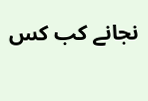نجانے کب کس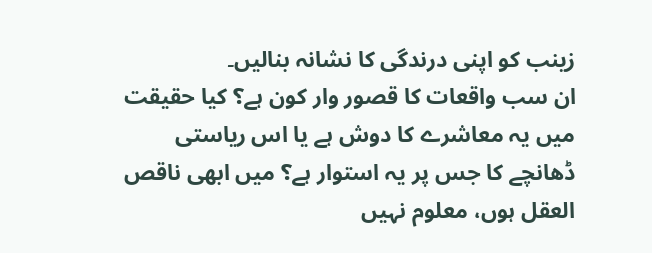زینب کو اپنی درندگی کا نشانہ بنالیں۔
ان سب واقعات کا قصور وار کون ہے؟ کیا حقیقت میں یہ معاشرے کا دوش ہے یا اس ریاستی ڈھانچے کا جس پر یہ استوار ہے؟ میں ابھی ناقص العقل ہوں، معلوم نہیں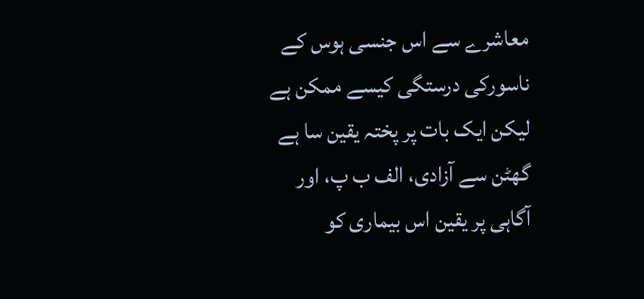معاشرے سے اس جنسی ہوس کے ناسورکی درستگی کیسے ممکن ہے لیکن ایک بات پر پختہ یقین سا ہے گھٹن سے آزادی، الف ب پ، اور آگاہی پر یقین اس بیماری کو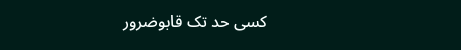کسی حد تک قابوضرور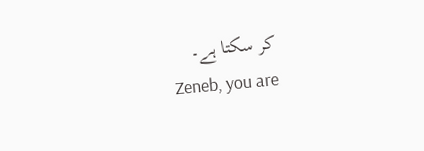کر سکتا ہے۔
Zeneb, you are